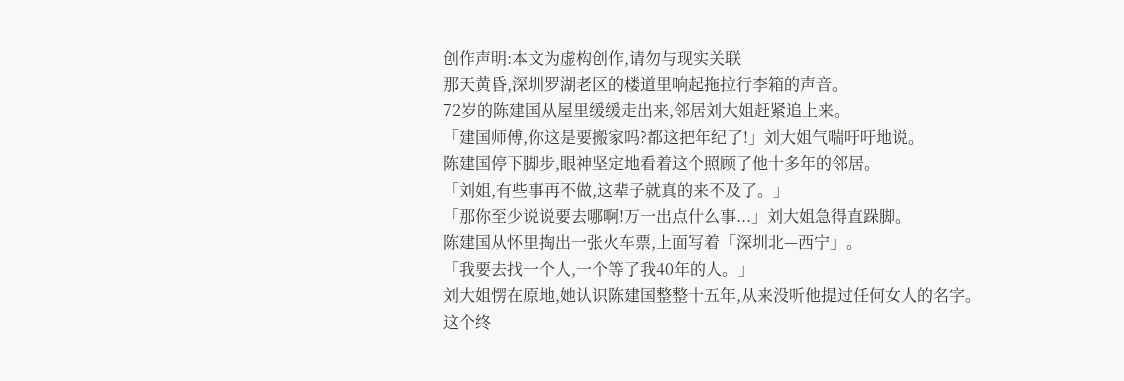创作声明:本文为虚构创作,请勿与现实关联
那天黄昏,深圳罗湖老区的楼道里响起拖拉行李箱的声音。
72岁的陈建国从屋里缓缓走出来,邻居刘大姐赶紧追上来。
「建国师傅,你这是要搬家吗?都这把年纪了!」刘大姐气喘吁吁地说。
陈建国停下脚步,眼神坚定地看着这个照顾了他十多年的邻居。
「刘姐,有些事再不做,这辈子就真的来不及了。」
「那你至少说说要去哪啊!万一出点什么事...」刘大姐急得直跺脚。
陈建国从怀里掏出一张火车票,上面写着「深圳北—西宁」。
「我要去找一个人,一个等了我40年的人。」
刘大姐愣在原地,她认识陈建国整整十五年,从来没听他提过任何女人的名字。
这个终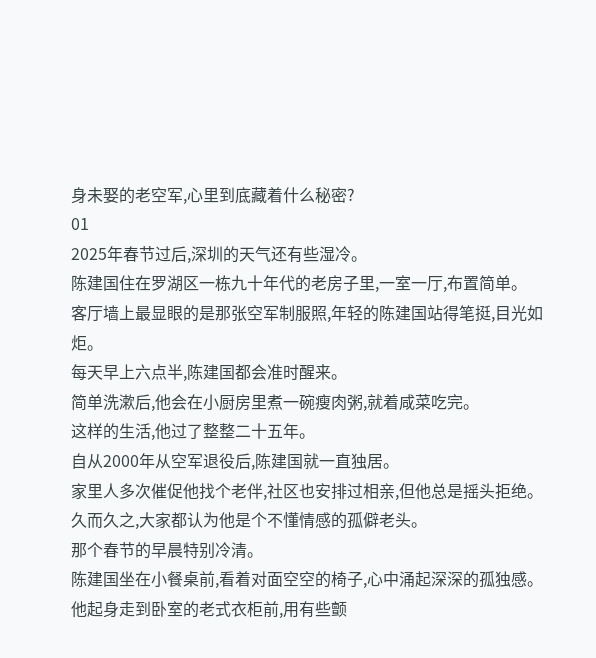身未娶的老空军,心里到底藏着什么秘密?
01
2025年春节过后,深圳的天气还有些湿冷。
陈建国住在罗湖区一栋九十年代的老房子里,一室一厅,布置简单。
客厅墙上最显眼的是那张空军制服照,年轻的陈建国站得笔挺,目光如炬。
每天早上六点半,陈建国都会准时醒来。
简单洗漱后,他会在小厨房里煮一碗瘦肉粥,就着咸菜吃完。
这样的生活,他过了整整二十五年。
自从2000年从空军退役后,陈建国就一直独居。
家里人多次催促他找个老伴,社区也安排过相亲,但他总是摇头拒绝。
久而久之,大家都认为他是个不懂情感的孤僻老头。
那个春节的早晨特别冷清。
陈建国坐在小餐桌前,看着对面空空的椅子,心中涌起深深的孤独感。
他起身走到卧室的老式衣柜前,用有些颤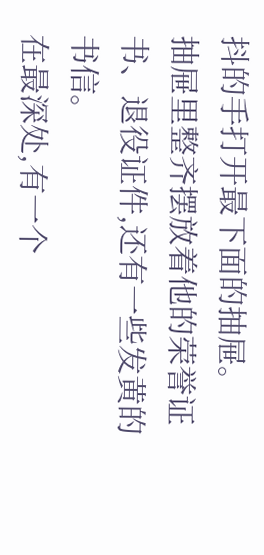抖的手打开最下面的抽屉。
抽屉里整齐摆放着他的荣誉证书、退役证件,还有一些发黄的书信。
在最深处,有一个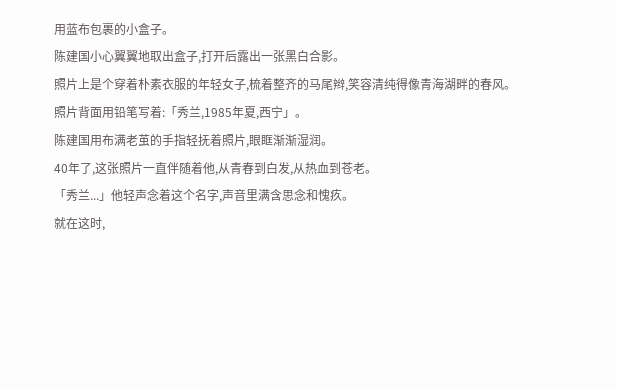用蓝布包裹的小盒子。
陈建国小心翼翼地取出盒子,打开后露出一张黑白合影。
照片上是个穿着朴素衣服的年轻女子,梳着整齐的马尾辫,笑容清纯得像青海湖畔的春风。
照片背面用铅笔写着:「秀兰,1985年夏,西宁」。
陈建国用布满老茧的手指轻抚着照片,眼眶渐渐湿润。
40年了,这张照片一直伴随着他,从青春到白发,从热血到苍老。
「秀兰...」他轻声念着这个名字,声音里满含思念和愧疚。
就在这时,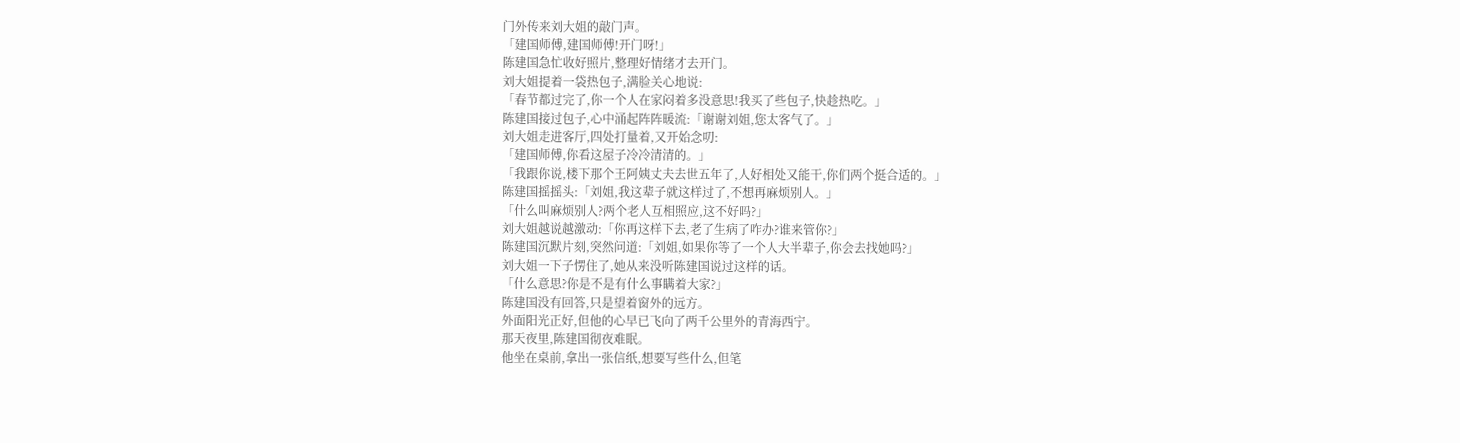门外传来刘大姐的敲门声。
「建国师傅,建国师傅!开门呀!」
陈建国急忙收好照片,整理好情绪才去开门。
刘大姐提着一袋热包子,满脸关心地说:
「春节都过完了,你一个人在家闷着多没意思!我买了些包子,快趁热吃。」
陈建国接过包子,心中涌起阵阵暖流:「谢谢刘姐,您太客气了。」
刘大姐走进客厅,四处打量着,又开始念叨:
「建国师傅,你看这屋子冷冷清清的。」
「我跟你说,楼下那个王阿姨丈夫去世五年了,人好相处又能干,你们两个挺合适的。」
陈建国摇摇头:「刘姐,我这辈子就这样过了,不想再麻烦别人。」
「什么叫麻烦别人?两个老人互相照应,这不好吗?」
刘大姐越说越激动:「你再这样下去,老了生病了咋办?谁来管你?」
陈建国沉默片刻,突然问道:「刘姐,如果你等了一个人大半辈子,你会去找她吗?」
刘大姐一下子愣住了,她从来没听陈建国说过这样的话。
「什么意思?你是不是有什么事瞒着大家?」
陈建国没有回答,只是望着窗外的远方。
外面阳光正好,但他的心早已飞向了两千公里外的青海西宁。
那天夜里,陈建国彻夜难眠。
他坐在桌前,拿出一张信纸,想要写些什么,但笔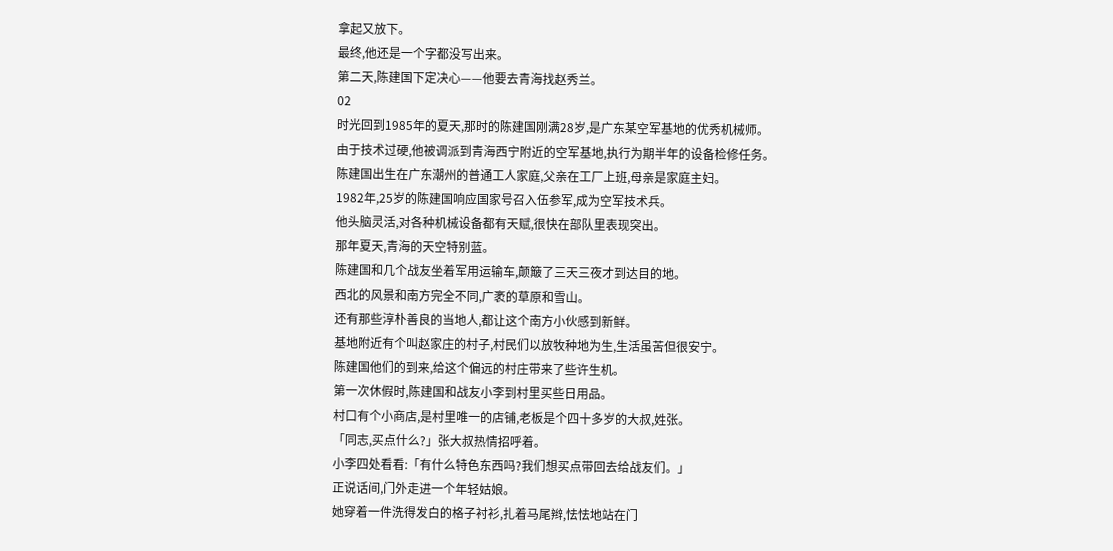拿起又放下。
最终,他还是一个字都没写出来。
第二天,陈建国下定决心——他要去青海找赵秀兰。
02
时光回到1985年的夏天,那时的陈建国刚满28岁,是广东某空军基地的优秀机械师。
由于技术过硬,他被调派到青海西宁附近的空军基地,执行为期半年的设备检修任务。
陈建国出生在广东潮州的普通工人家庭,父亲在工厂上班,母亲是家庭主妇。
1982年,25岁的陈建国响应国家号召入伍参军,成为空军技术兵。
他头脑灵活,对各种机械设备都有天赋,很快在部队里表现突出。
那年夏天,青海的天空特别蓝。
陈建国和几个战友坐着军用运输车,颠簸了三天三夜才到达目的地。
西北的风景和南方完全不同,广袤的草原和雪山。
还有那些淳朴善良的当地人,都让这个南方小伙感到新鲜。
基地附近有个叫赵家庄的村子,村民们以放牧种地为生,生活虽苦但很安宁。
陈建国他们的到来,给这个偏远的村庄带来了些许生机。
第一次休假时,陈建国和战友小李到村里买些日用品。
村口有个小商店,是村里唯一的店铺,老板是个四十多岁的大叔,姓张。
「同志,买点什么?」张大叔热情招呼着。
小李四处看看:「有什么特色东西吗?我们想买点带回去给战友们。」
正说话间,门外走进一个年轻姑娘。
她穿着一件洗得发白的格子衬衫,扎着马尾辫,怯怯地站在门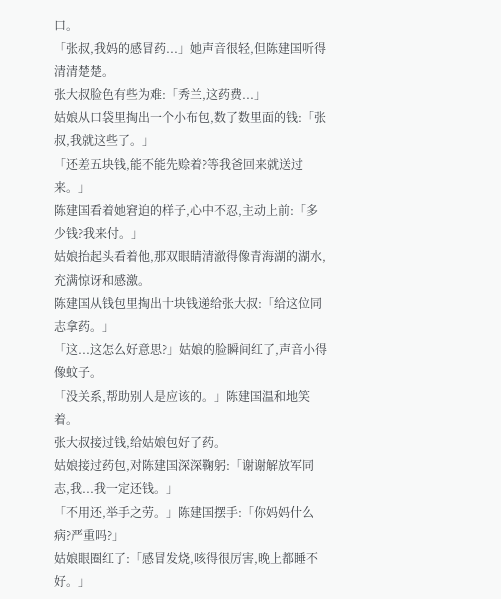口。
「张叔,我妈的感冒药...」她声音很轻,但陈建国听得清清楚楚。
张大叔脸色有些为难:「秀兰,这药费...」
姑娘从口袋里掏出一个小布包,数了数里面的钱:「张叔,我就这些了。」
「还差五块钱,能不能先赊着?等我爸回来就送过来。」
陈建国看着她窘迫的样子,心中不忍,主动上前:「多少钱?我来付。」
姑娘抬起头看着他,那双眼睛清澈得像青海湖的湖水,充满惊讶和感激。
陈建国从钱包里掏出十块钱递给张大叔:「给这位同志拿药。」
「这...这怎么好意思?」姑娘的脸瞬间红了,声音小得像蚊子。
「没关系,帮助别人是应该的。」陈建国温和地笑着。
张大叔接过钱,给姑娘包好了药。
姑娘接过药包,对陈建国深深鞠躬:「谢谢解放军同志,我...我一定还钱。」
「不用还,举手之劳。」陈建国摆手:「你妈妈什么病?严重吗?」
姑娘眼圈红了:「感冒发烧,咳得很厉害,晚上都睡不好。」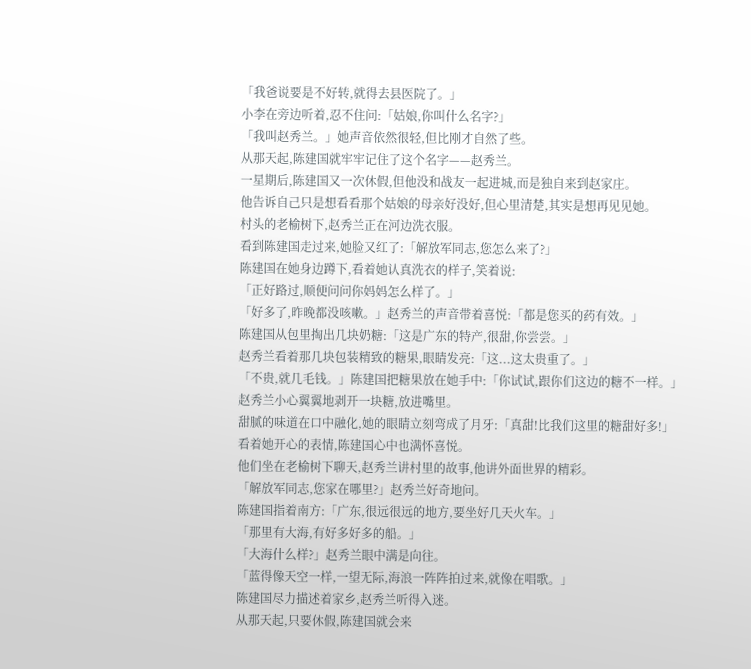「我爸说要是不好转,就得去县医院了。」
小李在旁边听着,忍不住问:「姑娘,你叫什么名字?」
「我叫赵秀兰。」她声音依然很轻,但比刚才自然了些。
从那天起,陈建国就牢牢记住了这个名字——赵秀兰。
一星期后,陈建国又一次休假,但他没和战友一起进城,而是独自来到赵家庄。
他告诉自己只是想看看那个姑娘的母亲好没好,但心里清楚,其实是想再见见她。
村头的老榆树下,赵秀兰正在河边洗衣服。
看到陈建国走过来,她脸又红了:「解放军同志,您怎么来了?」
陈建国在她身边蹲下,看着她认真洗衣的样子,笑着说:
「正好路过,顺便问问你妈妈怎么样了。」
「好多了,昨晚都没咳嗽。」赵秀兰的声音带着喜悦:「都是您买的药有效。」
陈建国从包里掏出几块奶糖:「这是广东的特产,很甜,你尝尝。」
赵秀兰看着那几块包装精致的糖果,眼睛发亮:「这...这太贵重了。」
「不贵,就几毛钱。」陈建国把糖果放在她手中:「你试试,跟你们这边的糖不一样。」
赵秀兰小心翼翼地剥开一块糖,放进嘴里。
甜腻的味道在口中融化,她的眼睛立刻弯成了月牙:「真甜!比我们这里的糖甜好多!」
看着她开心的表情,陈建国心中也满怀喜悦。
他们坐在老榆树下聊天,赵秀兰讲村里的故事,他讲外面世界的精彩。
「解放军同志,您家在哪里?」赵秀兰好奇地问。
陈建国指着南方:「广东,很远很远的地方,要坐好几天火车。」
「那里有大海,有好多好多的船。」
「大海什么样?」赵秀兰眼中满是向往。
「蓝得像天空一样,一望无际,海浪一阵阵拍过来,就像在唱歌。」
陈建国尽力描述着家乡,赵秀兰听得入迷。
从那天起,只要休假,陈建国就会来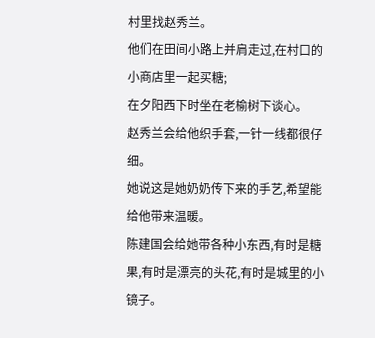村里找赵秀兰。
他们在田间小路上并肩走过,在村口的小商店里一起买糖;
在夕阳西下时坐在老榆树下谈心。
赵秀兰会给他织手套,一针一线都很仔细。
她说这是她奶奶传下来的手艺,希望能给他带来温暖。
陈建国会给她带各种小东西,有时是糖果,有时是漂亮的头花,有时是城里的小镜子。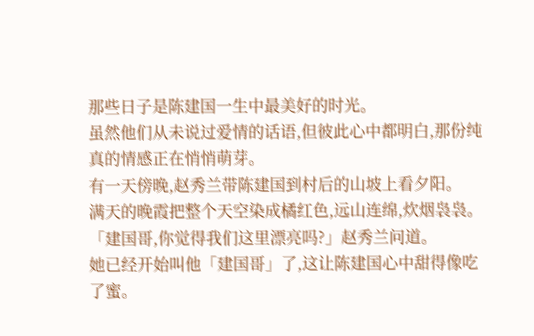那些日子是陈建国一生中最美好的时光。
虽然他们从未说过爱情的话语,但彼此心中都明白,那份纯真的情感正在悄悄萌芽。
有一天傍晚,赵秀兰带陈建国到村后的山坡上看夕阳。
满天的晚霞把整个天空染成橘红色,远山连绵,炊烟袅袅。
「建国哥,你觉得我们这里漂亮吗?」赵秀兰问道。
她已经开始叫他「建国哥」了,这让陈建国心中甜得像吃了蜜。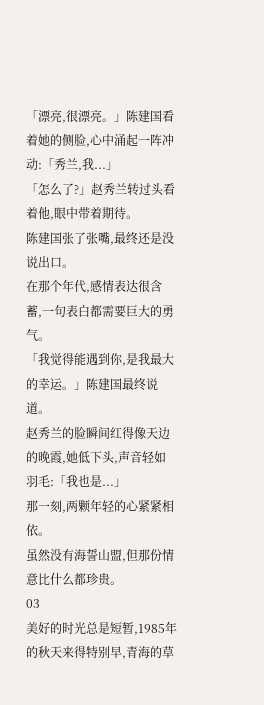「漂亮,很漂亮。」陈建国看着她的侧脸,心中涌起一阵冲动:「秀兰,我...」
「怎么了?」赵秀兰转过头看着他,眼中带着期待。
陈建国张了张嘴,最终还是没说出口。
在那个年代,感情表达很含蓄,一句表白都需要巨大的勇气。
「我觉得能遇到你,是我最大的幸运。」陈建国最终说道。
赵秀兰的脸瞬间红得像天边的晚霞,她低下头,声音轻如羽毛:「我也是...」
那一刻,两颗年轻的心紧紧相依。
虽然没有海誓山盟,但那份情意比什么都珍贵。
03
美好的时光总是短暂,1985年的秋天来得特别早,青海的草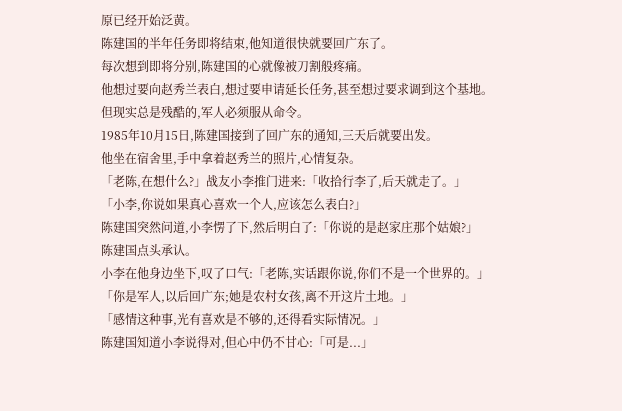原已经开始泛黄。
陈建国的半年任务即将结束,他知道很快就要回广东了。
每次想到即将分别,陈建国的心就像被刀割般疼痛。
他想过要向赵秀兰表白,想过要申请延长任务,甚至想过要求调到这个基地。
但现实总是残酷的,军人必须服从命令。
1985年10月15日,陈建国接到了回广东的通知,三天后就要出发。
他坐在宿舍里,手中拿着赵秀兰的照片,心情复杂。
「老陈,在想什么?」战友小李推门进来:「收拾行李了,后天就走了。」
「小李,你说如果真心喜欢一个人,应该怎么表白?」
陈建国突然问道,小李愣了下,然后明白了:「你说的是赵家庄那个姑娘?」
陈建国点头承认。
小李在他身边坐下,叹了口气:「老陈,实话跟你说,你们不是一个世界的。」
「你是军人,以后回广东;她是农村女孩,离不开这片土地。」
「感情这种事,光有喜欢是不够的,还得看实际情况。」
陈建国知道小李说得对,但心中仍不甘心:「可是...」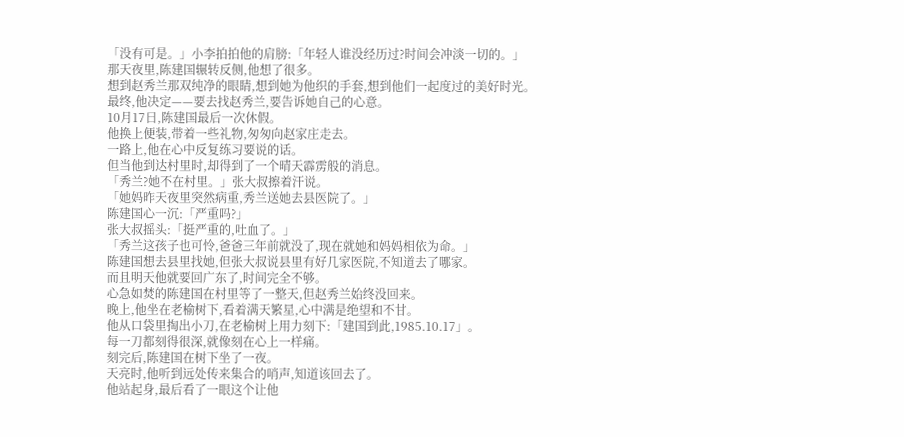「没有可是。」小李拍拍他的肩膀:「年轻人谁没经历过?时间会冲淡一切的。」
那天夜里,陈建国辗转反侧,他想了很多。
想到赵秀兰那双纯净的眼睛,想到她为他织的手套,想到他们一起度过的美好时光。
最终,他决定——要去找赵秀兰,要告诉她自己的心意。
10月17日,陈建国最后一次休假。
他换上便装,带着一些礼物,匆匆向赵家庄走去。
一路上,他在心中反复练习要说的话。
但当他到达村里时,却得到了一个晴天霹雳般的消息。
「秀兰?她不在村里。」张大叔擦着汗说。
「她妈昨天夜里突然病重,秀兰送她去县医院了。」
陈建国心一沉:「严重吗?」
张大叔摇头:「挺严重的,吐血了。」
「秀兰这孩子也可怜,爸爸三年前就没了,现在就她和妈妈相依为命。」
陈建国想去县里找她,但张大叔说县里有好几家医院,不知道去了哪家。
而且明天他就要回广东了,时间完全不够。
心急如焚的陈建国在村里等了一整天,但赵秀兰始终没回来。
晚上,他坐在老榆树下,看着满天繁星,心中满是绝望和不甘。
他从口袋里掏出小刀,在老榆树上用力刻下:「建国到此,1985.10.17」。
每一刀都刻得很深,就像刻在心上一样痛。
刻完后,陈建国在树下坐了一夜。
天亮时,他听到远处传来集合的哨声,知道该回去了。
他站起身,最后看了一眼这个让他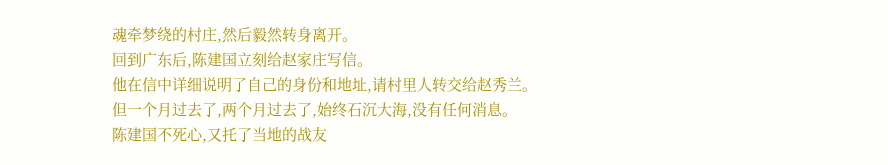魂牵梦绕的村庄,然后毅然转身离开。
回到广东后,陈建国立刻给赵家庄写信。
他在信中详细说明了自己的身份和地址,请村里人转交给赵秀兰。
但一个月过去了,两个月过去了,始终石沉大海,没有任何消息。
陈建国不死心,又托了当地的战友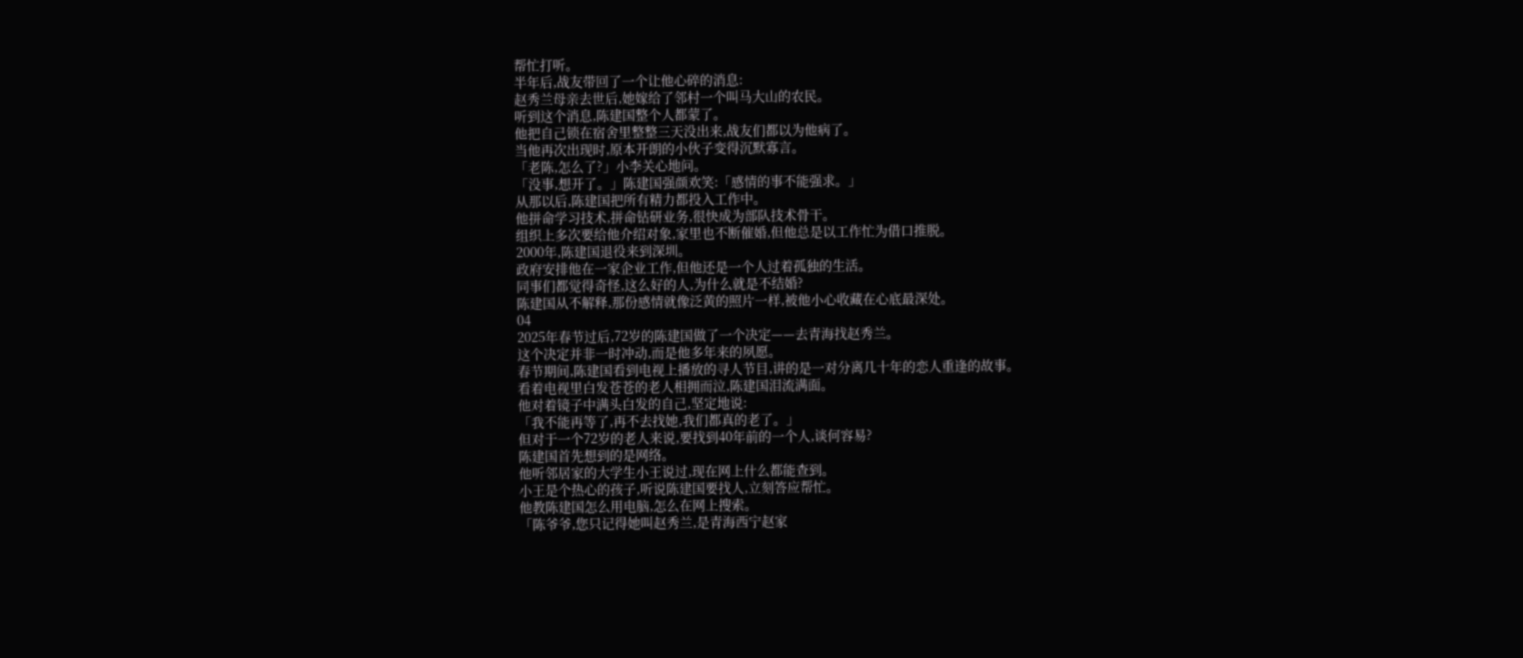帮忙打听。
半年后,战友带回了一个让他心碎的消息:
赵秀兰母亲去世后,她嫁给了邻村一个叫马大山的农民。
听到这个消息,陈建国整个人都蒙了。
他把自己锁在宿舍里整整三天没出来,战友们都以为他病了。
当他再次出现时,原本开朗的小伙子变得沉默寡言。
「老陈,怎么了?」小李关心地问。
「没事,想开了。」陈建国强颜欢笑:「感情的事不能强求。」
从那以后,陈建国把所有精力都投入工作中。
他拼命学习技术,拼命钻研业务,很快成为部队技术骨干。
组织上多次要给他介绍对象,家里也不断催婚,但他总是以工作忙为借口推脱。
2000年,陈建国退役来到深圳。
政府安排他在一家企业工作,但他还是一个人过着孤独的生活。
同事们都觉得奇怪,这么好的人,为什么就是不结婚?
陈建国从不解释,那份感情就像泛黄的照片一样,被他小心收藏在心底最深处。
04
2025年春节过后,72岁的陈建国做了一个决定——去青海找赵秀兰。
这个决定并非一时冲动,而是他多年来的夙愿。
春节期间,陈建国看到电视上播放的寻人节目,讲的是一对分离几十年的恋人重逢的故事。
看着电视里白发苍苍的老人相拥而泣,陈建国泪流满面。
他对着镜子中满头白发的自己,坚定地说:
「我不能再等了,再不去找她,我们都真的老了。」
但对于一个72岁的老人来说,要找到40年前的一个人,谈何容易?
陈建国首先想到的是网络。
他听邻居家的大学生小王说过,现在网上什么都能查到。
小王是个热心的孩子,听说陈建国要找人,立刻答应帮忙。
他教陈建国怎么用电脑,怎么在网上搜索。
「陈爷爷,您只记得她叫赵秀兰,是青海西宁赵家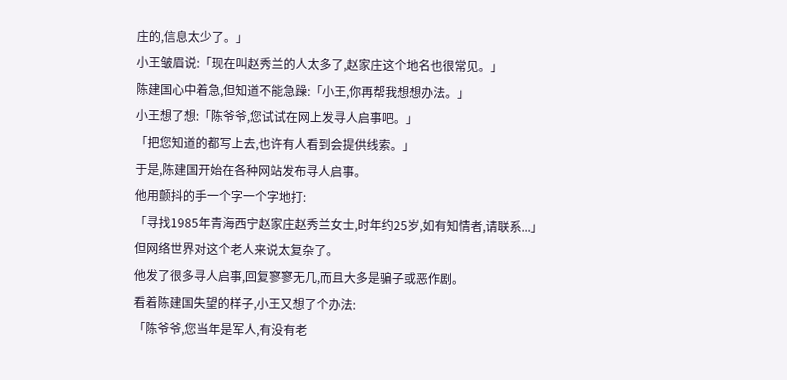庄的,信息太少了。」
小王皱眉说:「现在叫赵秀兰的人太多了,赵家庄这个地名也很常见。」
陈建国心中着急,但知道不能急躁:「小王,你再帮我想想办法。」
小王想了想:「陈爷爷,您试试在网上发寻人启事吧。」
「把您知道的都写上去,也许有人看到会提供线索。」
于是,陈建国开始在各种网站发布寻人启事。
他用颤抖的手一个字一个字地打:
「寻找1985年青海西宁赵家庄赵秀兰女士,时年约25岁,如有知情者,请联系...」
但网络世界对这个老人来说太复杂了。
他发了很多寻人启事,回复寥寥无几,而且大多是骗子或恶作剧。
看着陈建国失望的样子,小王又想了个办法:
「陈爷爷,您当年是军人,有没有老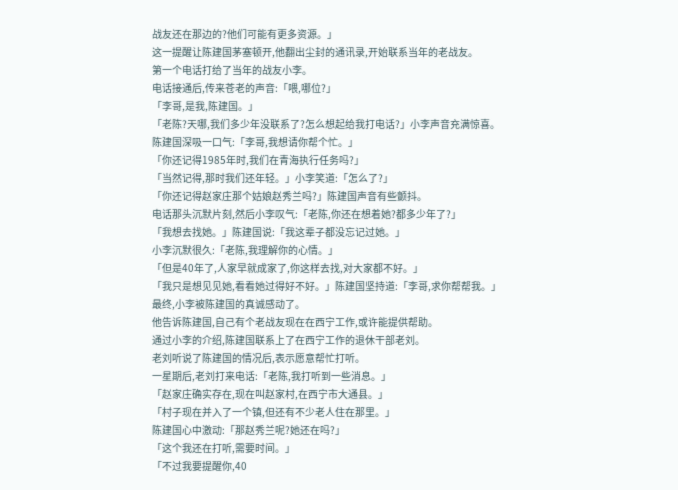战友还在那边的?他们可能有更多资源。」
这一提醒让陈建国茅塞顿开,他翻出尘封的通讯录,开始联系当年的老战友。
第一个电话打给了当年的战友小李。
电话接通后,传来苍老的声音:「喂,哪位?」
「李哥,是我,陈建国。」
「老陈?天哪,我们多少年没联系了?怎么想起给我打电话?」小李声音充满惊喜。
陈建国深吸一口气:「李哥,我想请你帮个忙。」
「你还记得1985年时,我们在青海执行任务吗?」
「当然记得,那时我们还年轻。」小李笑道:「怎么了?」
「你还记得赵家庄那个姑娘赵秀兰吗?」陈建国声音有些颤抖。
电话那头沉默片刻,然后小李叹气:「老陈,你还在想着她?都多少年了?」
「我想去找她。」陈建国说:「我这辈子都没忘记过她。」
小李沉默很久:「老陈,我理解你的心情。」
「但是40年了,人家早就成家了,你这样去找,对大家都不好。」
「我只是想见见她,看看她过得好不好。」陈建国坚持道:「李哥,求你帮帮我。」
最终,小李被陈建国的真诚感动了。
他告诉陈建国,自己有个老战友现在在西宁工作,或许能提供帮助。
通过小李的介绍,陈建国联系上了在西宁工作的退休干部老刘。
老刘听说了陈建国的情况后,表示愿意帮忙打听。
一星期后,老刘打来电话:「老陈,我打听到一些消息。」
「赵家庄确实存在,现在叫赵家村,在西宁市大通县。」
「村子现在并入了一个镇,但还有不少老人住在那里。」
陈建国心中激动:「那赵秀兰呢?她还在吗?」
「这个我还在打听,需要时间。」
「不过我要提醒你,40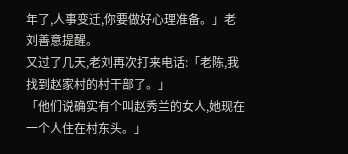年了,人事变迁,你要做好心理准备。」老刘善意提醒。
又过了几天,老刘再次打来电话:「老陈,我找到赵家村的村干部了。」
「他们说确实有个叫赵秀兰的女人,她现在一个人住在村东头。」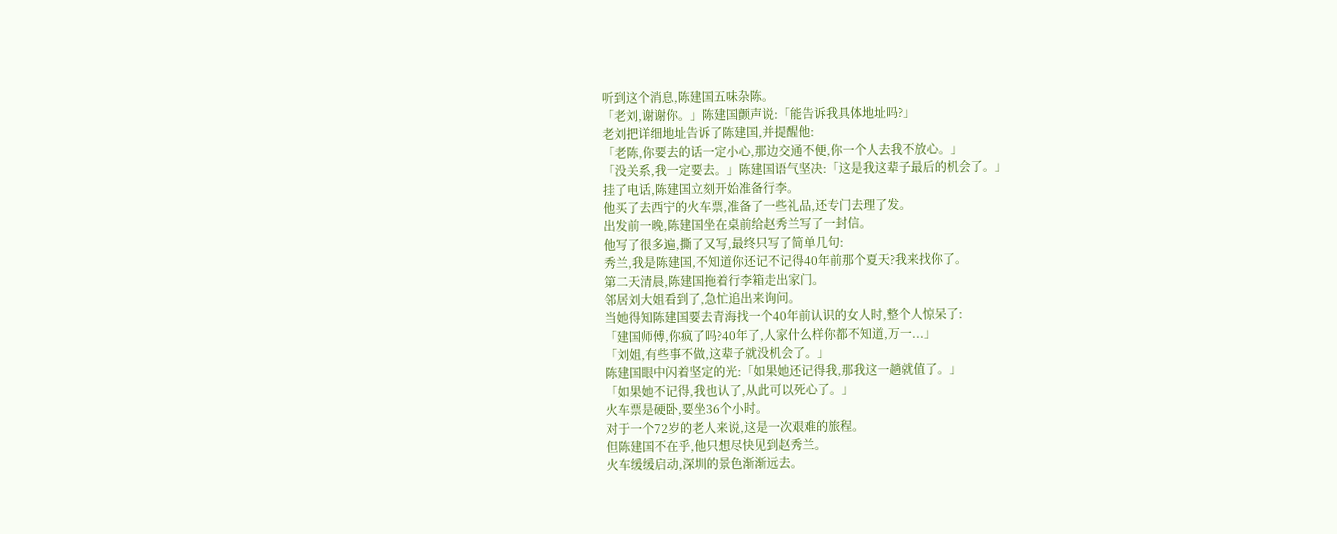听到这个消息,陈建国五味杂陈。
「老刘,谢谢你。」陈建国颤声说:「能告诉我具体地址吗?」
老刘把详细地址告诉了陈建国,并提醒他:
「老陈,你要去的话一定小心,那边交通不便,你一个人去我不放心。」
「没关系,我一定要去。」陈建国语气坚决:「这是我这辈子最后的机会了。」
挂了电话,陈建国立刻开始准备行李。
他买了去西宁的火车票,准备了一些礼品,还专门去理了发。
出发前一晚,陈建国坐在桌前给赵秀兰写了一封信。
他写了很多遍,撕了又写,最终只写了简单几句:
秀兰,我是陈建国,不知道你还记不记得40年前那个夏天?我来找你了。
第二天清晨,陈建国拖着行李箱走出家门。
邻居刘大姐看到了,急忙追出来询问。
当她得知陈建国要去青海找一个40年前认识的女人时,整个人惊呆了:
「建国师傅,你疯了吗?40年了,人家什么样你都不知道,万一...」
「刘姐,有些事不做,这辈子就没机会了。」
陈建国眼中闪着坚定的光:「如果她还记得我,那我这一趟就值了。」
「如果她不记得,我也认了,从此可以死心了。」
火车票是硬卧,要坐36个小时。
对于一个72岁的老人来说,这是一次艰难的旅程。
但陈建国不在乎,他只想尽快见到赵秀兰。
火车缓缓启动,深圳的景色渐渐远去。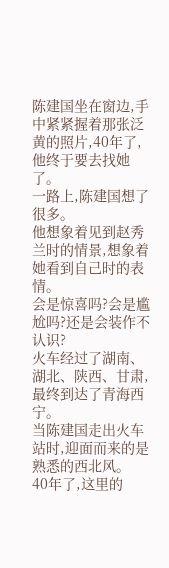陈建国坐在窗边,手中紧紧握着那张泛黄的照片,40年了,他终于要去找她了。
一路上,陈建国想了很多。
他想象着见到赵秀兰时的情景,想象着她看到自己时的表情。
会是惊喜吗?会是尴尬吗?还是会装作不认识?
火车经过了湖南、湖北、陕西、甘肃,最终到达了青海西宁。
当陈建国走出火车站时,迎面而来的是熟悉的西北风。
40年了,这里的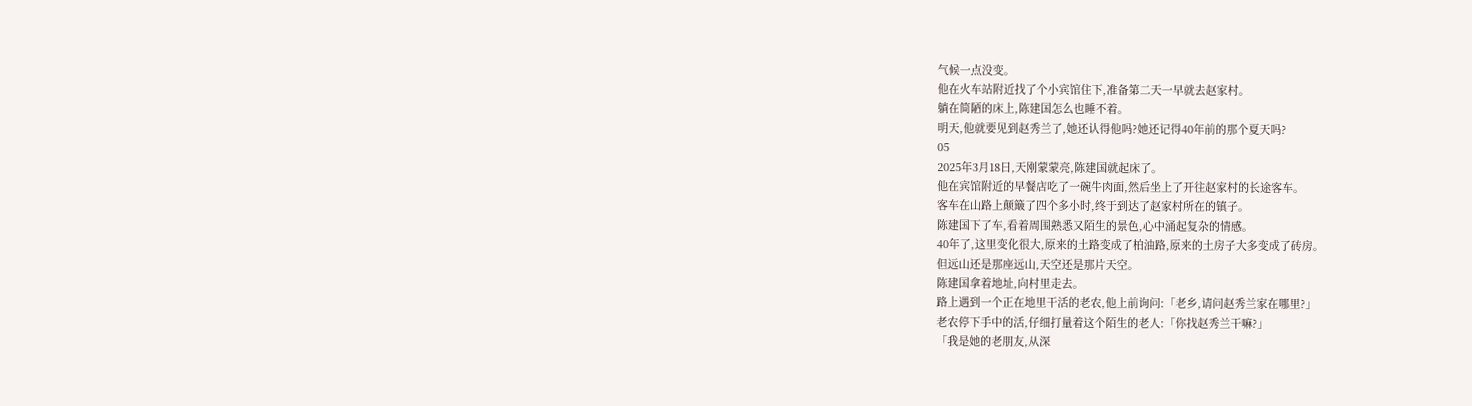气候一点没变。
他在火车站附近找了个小宾馆住下,准备第二天一早就去赵家村。
躺在简陋的床上,陈建国怎么也睡不着。
明天,他就要见到赵秀兰了,她还认得他吗?她还记得40年前的那个夏天吗?
05
2025年3月18日,天刚蒙蒙亮,陈建国就起床了。
他在宾馆附近的早餐店吃了一碗牛肉面,然后坐上了开往赵家村的长途客车。
客车在山路上颠簸了四个多小时,终于到达了赵家村所在的镇子。
陈建国下了车,看着周围熟悉又陌生的景色,心中涌起复杂的情感。
40年了,这里变化很大,原来的土路变成了柏油路,原来的土房子大多变成了砖房。
但远山还是那座远山,天空还是那片天空。
陈建国拿着地址,向村里走去。
路上遇到一个正在地里干活的老农,他上前询问:「老乡,请问赵秀兰家在哪里?」
老农停下手中的活,仔细打量着这个陌生的老人:「你找赵秀兰干嘛?」
「我是她的老朋友,从深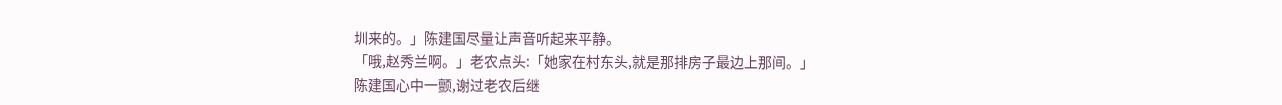圳来的。」陈建国尽量让声音听起来平静。
「哦,赵秀兰啊。」老农点头:「她家在村东头,就是那排房子最边上那间。」
陈建国心中一颤,谢过老农后继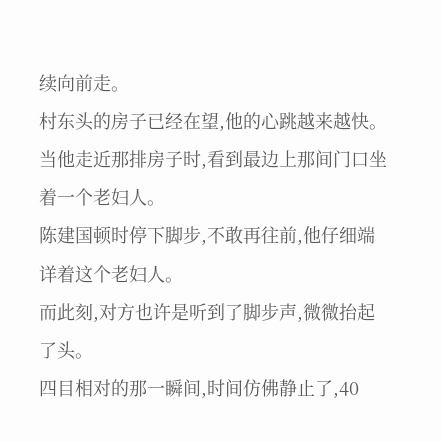续向前走。
村东头的房子已经在望,他的心跳越来越快。
当他走近那排房子时,看到最边上那间门口坐着一个老妇人。
陈建国顿时停下脚步,不敢再往前,他仔细端详着这个老妇人。
而此刻,对方也许是听到了脚步声,微微抬起了头。
四目相对的那一瞬间,时间仿佛静止了,40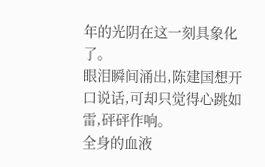年的光阴在这一刻具象化了。
眼泪瞬间涌出,陈建国想开口说话,可却只觉得心跳如雷,砰砰作响。
全身的血液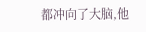都冲向了大脑,他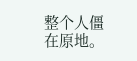整个人僵在原地。